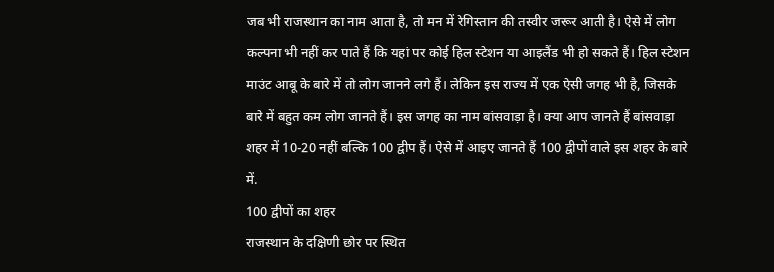जब भी राजस्थान का नाम आता है, तो मन में रेगिस्तान की तस्वीर जरूर आती है। ऐसे में लोग कल्पना भी नहीं कर पाते हैं कि यहां पर कोई हिल स्टेशन या आइलैंड भी हो सकते हैं। हिल स्टेशन माउंट आबू के बारे में तो लोग जानने लगे हैं। लेकिन इस राज्य में एक ऐसी जगह भी है, जिसके बारे में बहुत कम लोग जानते हैं। इस जगह का नाम बांसवाड़ा है। क्या आप जानते हैं बांसवाड़ा शहर में 10-20 नहीं बल्कि 100 द्वीप हैं। ऐसे में आइए जानते हैं 100 द्वीपों वाले इस शहर के बारे में.
100 द्वीपों का शहर
राजस्थान के दक्षिणी छोर पर स्थित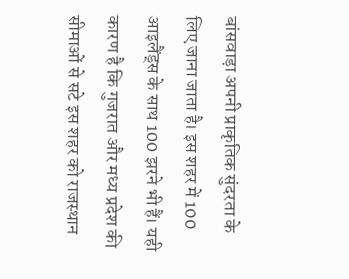बांसवाड़ा अपनी प्राकृतिक सुंदरता के लिए जाना जाता है। इस शहर में 100 आइलैंड्स के साथ 100 झरने भी हैं। यही कारण है कि गुजरात और मध्य प्रदेश की सीमाओं से सटे इस शहर को राजस्थान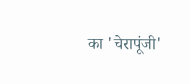का 'चेरापूंजी'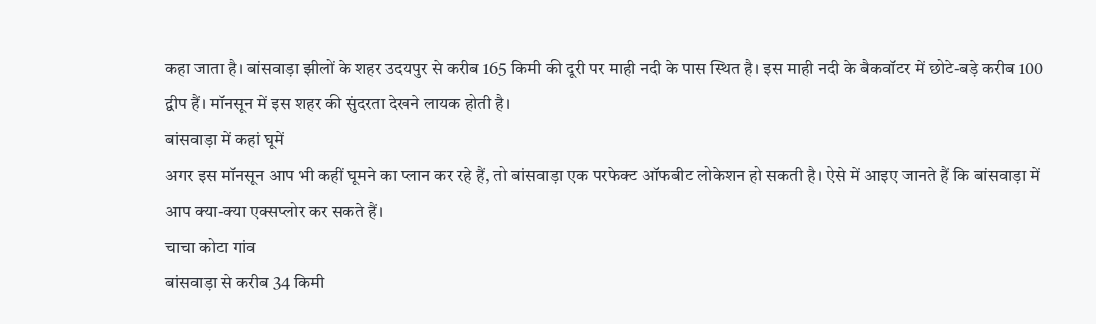कहा जाता है। बांसवाड़ा झीलों के शहर उदयपुर से करीब 165 किमी की दूरी पर माही नदी के पास स्थित है। इस माही नदी के बैकवॉटर में छोटे-बड़े करीब 100 द्वीप हैं। मॉनसून में इस शहर की सुंदरता देखने लायक होती है।
बांसवाड़ा में कहां घूमें
अगर इस मॉनसून आप भी कहीं घूमने का प्लान कर रहे हैं, तो बांसवाड़ा एक परफेक्ट ऑफबीट लोकेशन हो सकती है। ऐसे में आइए जानते हैं कि बांसवाड़ा में आप क्या-क्या एक्सप्लोर कर सकते हैं।
चाचा कोटा गांव
बांसवाड़ा से करीब 34 किमी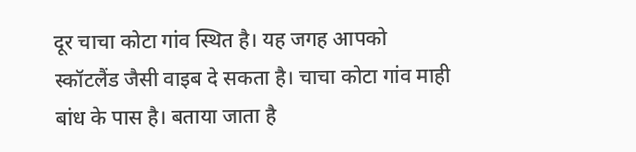दूर चाचा कोटा गांव स्थित है। यह जगह आपको स्कॉटलैंड जैसी वाइब दे सकता है। चाचा कोटा गांव माही बांध के पास है। बताया जाता है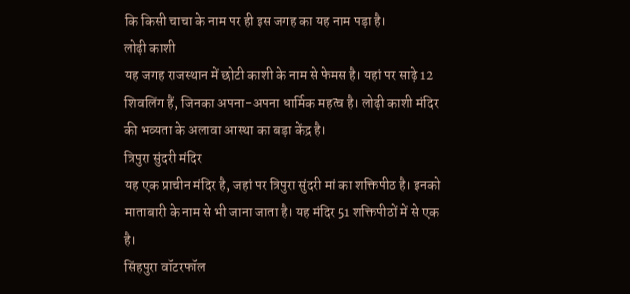कि किसी चाचा के नाम पर ही इस जगह का यह नाम पड़ा है।
लोढ़ी काशी
यह जगह राजस्थान में छोटी काशी के नाम से फेमस है। यहां पर साढ़े 12 शिवलिंग हैं, जिनका अपना-अपना धार्मिक महत्व है। लोढ़ी काशी मंदिर की भव्यता के अलावा आस्था का बड़ा केंद्र है।
त्रिपुरा सुंदरी मंदिर
यह एक प्राचीन मंदिर है, जहां पर त्रिपुरा सुंदरी मां का शक्तिपीठ है। इनको माताबारी के नाम से भी जाना जाता है। यह मंदिर 51 शक्तिपीठों में से एक है।
सिंहपुरा वॉटरफॉल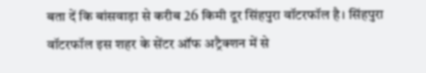बता दें कि बांसवाड़ा से करीब 26 किमी दूर सिंहपुरा वॉटरफॉल है। सिंहपुरा वॉटरफॉल इस शहर के सेंटर ऑफ अट्रैक्शन में से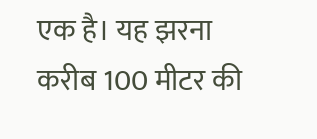एक है। यह झरना करीब 100 मीटर की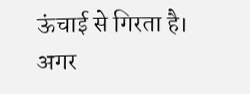ऊंचाई से गिरता है। अगर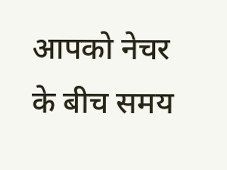आपको नेचर के बीच समय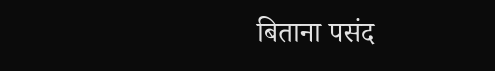बिताना पसंद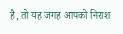है, तो यह जगह आपको निराश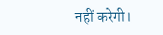नहीं करेगी।